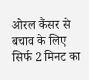ओरल कैंसर से बचाव के लिए सिर्फ 2 मिनट का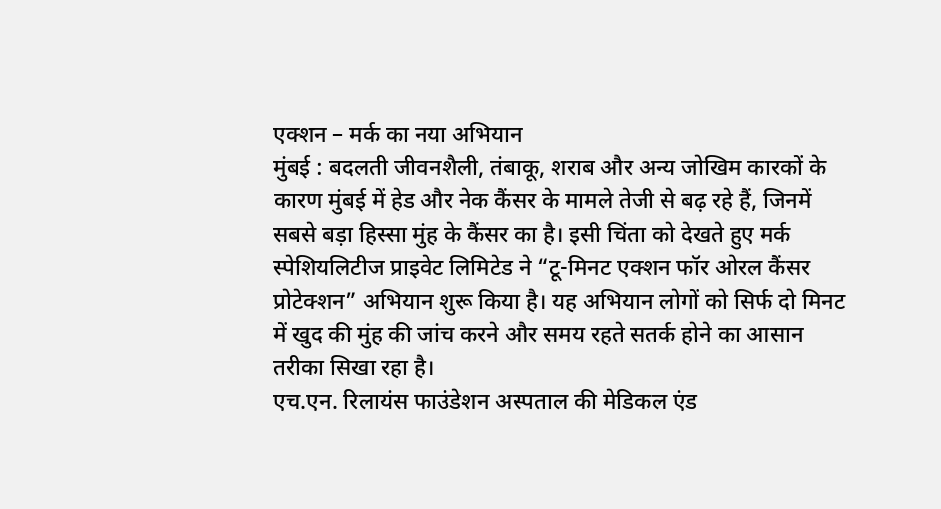एक्शन – मर्क का नया अभियान
मुंबई : बदलती जीवनशैली, तंबाकू, शराब और अन्य जोखिम कारकों के कारण मुंबई में हेड और नेक कैंसर के मामले तेजी से बढ़ रहे हैं, जिनमें सबसे बड़ा हिस्सा मुंह के कैंसर का है। इसी चिंता को देखते हुए मर्क स्पेशियलिटीज प्राइवेट लिमिटेड ने “टू-मिनट एक्शन फॉर ओरल कैंसर प्रोटेक्शन” अभियान शुरू किया है। यह अभियान लोगों को सिर्फ दो मिनट में खुद की मुंह की जांच करने और समय रहते सतर्क होने का आसान तरीका सिखा रहा है।
एच.एन. रिलायंस फाउंडेशन अस्पताल की मेडिकल एंड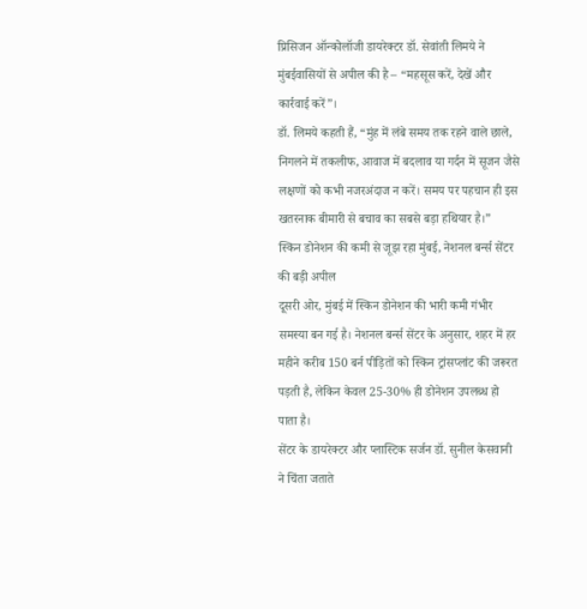प्रिसिजन ऑन्कोलॉजी डायरेक्टर डॉ. सेवांती लिमये ने मुंबईवासियों से अपील की है – “महसूस करें, देखें और कार्रवाई करें”।
डॉ. लिमये कहती हैं, “मुंह में लंबे समय तक रहने वाले छाले, निगलने में तकलीफ, आवाज में बदलाव या गर्दन में सूजन जैसे लक्षणों को कभी नजरअंदाज न करें। समय पर पहचान ही इस खतरनाक बीमारी से बचाव का सबसे बड़ा हथियार है।”
स्किन डोनेशन की कमी से जूझ रहा मुंबई, नेशनल बर्न्स सेंटर की बड़ी अपील
दूसरी ओर, मुंबई में स्किन डोनेशन की भारी कमी गंभीर समस्या बन गई है। नेशनल बर्न्स सेंटर के अनुसार, शहर में हर महीने करीब 150 बर्न पीड़ितों को स्किन ट्रांसप्लांट की जरूरत पड़ती है, लेकिन केवल 25-30% ही डोनेशन उपलब्ध हो पाता है।
सेंटर के डायरेक्टर और प्लास्टिक सर्जन डॉ. सुनील केसवानी ने चिंता जताते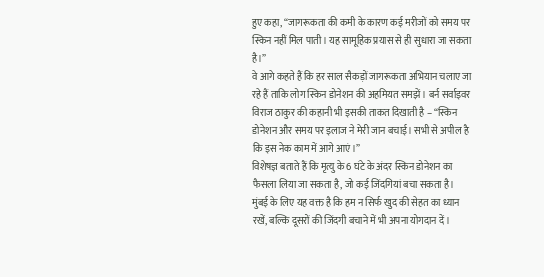हुए कहा, “जागरूकता की कमी के कारण कई मरीजों को समय पर स्किन नहीं मिल पाती। यह सामूहिक प्रयास से ही सुधारा जा सकता है।”
वे आगे कहते हैं कि हर साल सैकड़ों जागरूकता अभियान चलाए जा रहे हैं ताकि लोग स्किन डोनेशन की अहमियत समझें। बर्न सर्वाइवर विराज ठाकुर की कहानी भी इसकी ताकत दिखाती है – “स्किन डोनेशन और समय पर इलाज ने मेरी जान बचाई। सभी से अपील है कि इस नेक काम में आगे आएं।”
विशेषज्ञ बताते हैं कि मृत्यु के 6 घंटे के अंदर स्किन डोनेशन का फैसला लिया जा सकता है, जो कई जिंदगियां बचा सकता है।
मुंबई के लिए यह वक्त है कि हम न सिर्फ खुद की सेहत का ध्यान रखें, बल्कि दूसरों की जिंदगी बचाने में भी अपना योगदान दें।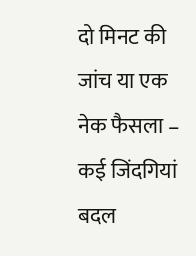दो मिनट की जांच या एक नेक फैसला – कई जिंदगियां बदल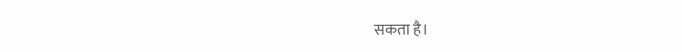सकता है।